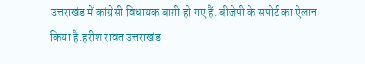उत्तराखंड में कांग्रेसी विधायक बाग़ी हो गए हैं. बीजेपी के सपोर्ट का ऐलान किया है.हरीश रावत उत्तराखंड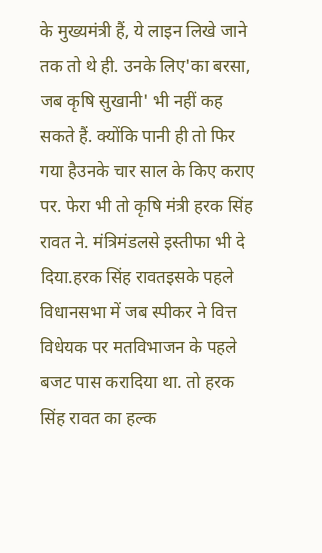के मुख्यमंत्री हैं, ये लाइन लिखे जाने तक तो थे ही. उनके लिए'का बरसा, जब कृषि सुखानी' भी नहीं कह सकते हैं. क्योंकि पानी ही तो फिर गया हैउनके चार साल के किए कराए पर. फेरा भी तो कृषि मंत्री हरक सिंह रावत ने. मंत्रिमंडलसे इस्तीफा भी दे दिया.हरक सिंह रावतइसके पहले विधानसभा में जब स्पीकर ने वित्त विधेयक पर मतविभाजन के पहले बजट पास करादिया था. तो हरक सिंह रावत का हल्क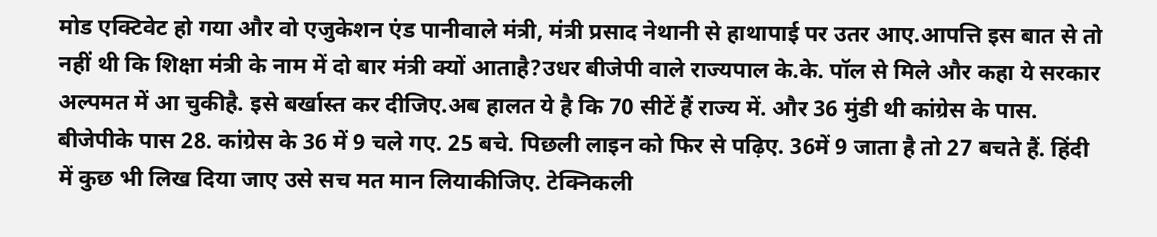मोड एक्टिवेट हो गया और वो एजुकेशन एंड पानीवाले मंत्री, मंत्री प्रसाद नेथानी से हाथापाई पर उतर आए.आपत्ति इस बात से तो नहीं थी कि शिक्षा मंत्री के नाम में दो बार मंत्री क्यों आताहै?उधर बीजेपी वाले राज्यपाल के.के. पॉल से मिले और कहा ये सरकार अल्पमत में आ चुकीहै. इसे बर्खास्त कर दीजिए.अब हालत ये है कि 70 सीटें हैं राज्य में. और 36 मुंडी थी कांग्रेस के पास. बीजेपीके पास 28. कांग्रेस के 36 में 9 चले गए. 25 बचे. पिछली लाइन को फिर से पढ़िए. 36में 9 जाता है तो 27 बचते हैं. हिंदी में कुछ भी लिख दिया जाए उसे सच मत मान लियाकीजिए. टेक्निकली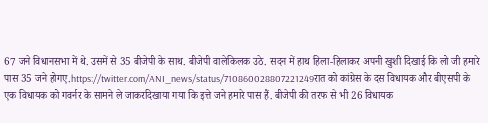67 जने विधानसभा में थे. उसमें से 35 बीजेपी के साथ. बीजेपी वालेकिलक उठे. सदन में हाथ हिला-हिलाकर अपनी खुशी दिखाई कि लो जी हमारे पास 35 जने होगए.https://twitter.com/ANI_news/status/710860028807221249रात को कांग्रेस के दस विधायक और बीएसपी के एक विधायक को गवर्नर के सामने ले जाकरदिखाया गया कि इत्ते जने हमारे पास हैं. बीजेपी की तरफ से भी 26 विधायक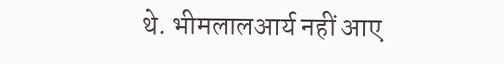थे. भीमलालआर्य नहीं आए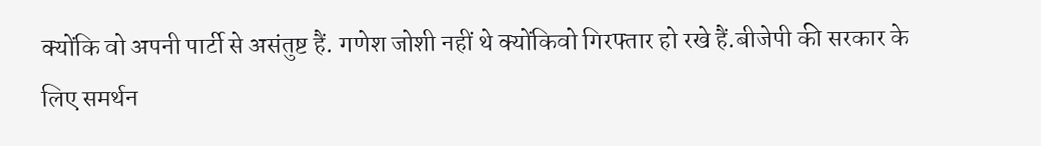क्योंकि वो अपनी पार्टी से असंतुष्ट हैं. गणेश जोशी नहीं थे क्योंकिवो गिरफ्तार हो रखे हैं.बीजेपी की सरकार के लिए समर्थन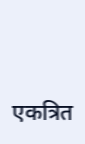एकत्रित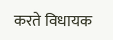करते विधायक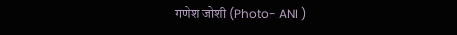गणेश जोशी (Photo- ANI )